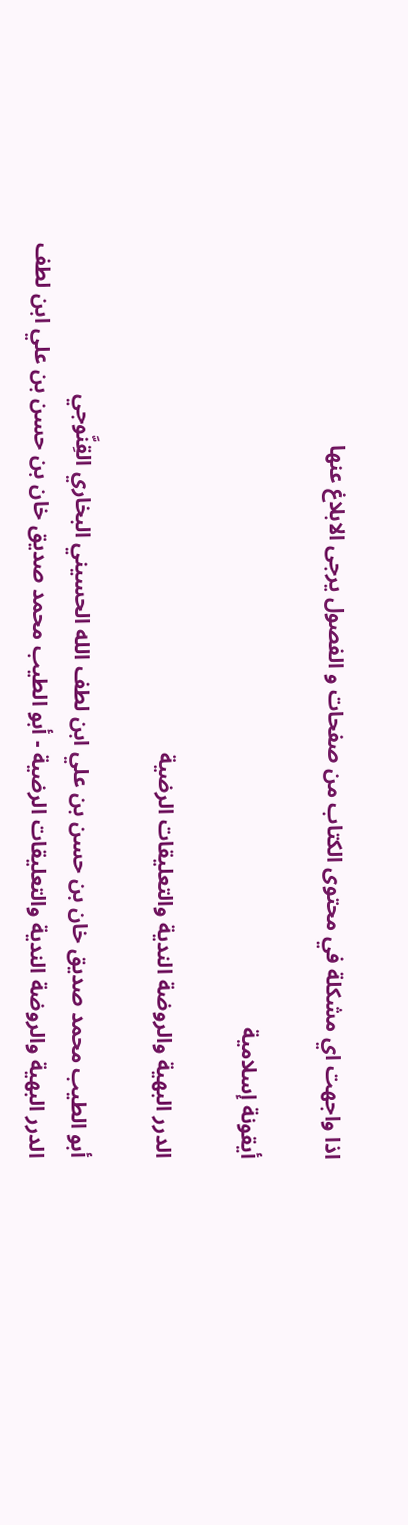اذا واجهت اي مشكلة في محتوى الكتاب من صفحات و الفصول يرجى الابلاغ عنها

أيقونة إسلامية

الدرر البهية والروضة الندية والتعليقات الرضية

أبو الطيب محمد صديق خان بن حسن بن علي ابن لطف الله الحسيني البخاري القِنَّوجي
الدرر البهية والروضة الندية والتعليقات الرضية - أبو الطيب محمد صديق خان بن حسن بن علي ابن لطف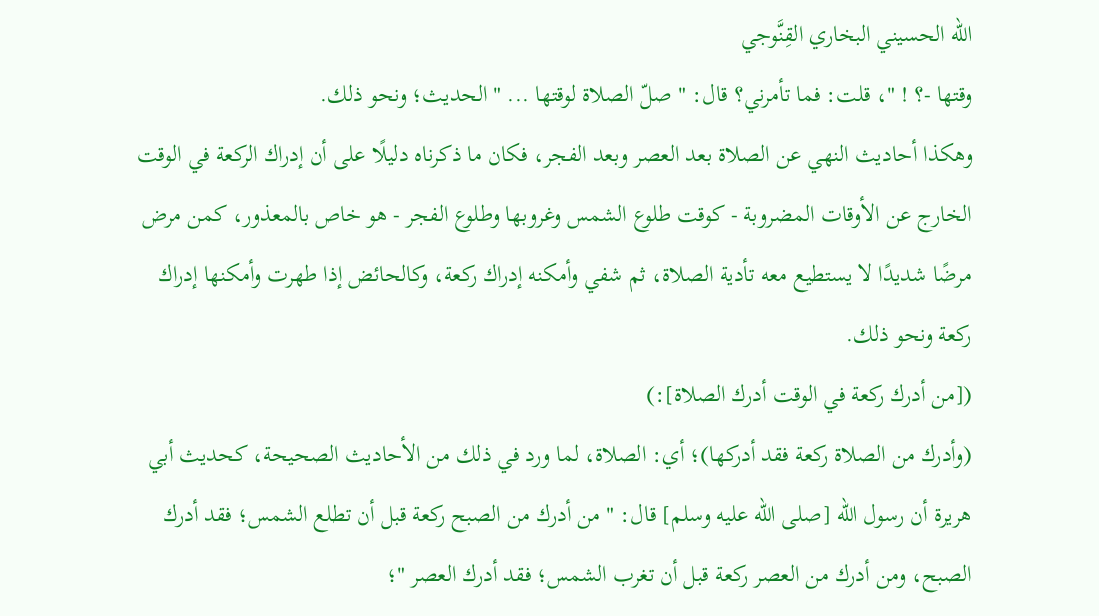الله الحسيني البخاري القِنَّوجي
وقتها -؟ ! "، قلت: فما تأمرني؟ قال: " صلّ الصلاة لوقتها ... " الحديث؛ ونحو ذلك.
وهكذا أحاديث النهي عن الصلاة بعد العصر وبعد الفجر، فكان ما ذكرناه دليلًا على أن إدراك الركعة في الوقت الخارج عن الأوقات المضروبة - كوقت طلوع الشمس وغروبها وطلوع الفجر - هو خاص بالمعذور، كمن مرض مرضًا شديدًا لا يستطيع معه تأدية الصلاة، ثم شفي وأمكنه إدراك ركعة، وكالحائض إذا طهرت وأمكنها إدراك ركعة ونحو ذلك.
([من أدرك ركعة في الوقت أدرك الصلاة]:)
(وأدرك من الصلاة ركعة فقد أدركها)؛ أي: الصلاة، لما ورد في ذلك من الأحاديث الصحيحة، كحديث أبي هريرة أن رسول الله [صلى الله عليه وسلم] قال: " من أدرك من الصبح ركعة قبل أن تطلع الشمس؛ فقد أدرك الصبح، ومن أدرك من العصر ركعة قبل أن تغرب الشمس؛ فقد أدرك العصر "؛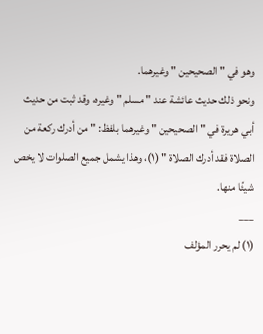وهو في " الصحيحين " وغيرهما.
ونحو ذلك حديث عائشة عند " مسلم " وغيره، وقد ثبت من حديث أبي هريرة في " الصحيحين " وغيرهما بلفظ: " من أدرك ركعة من الصلاة فقد أدرك الصلاة " (١)، وهذا يشمل جميع الصلوات لا يخص شيئًا منها.
___
(١) لم يحرر المؤلف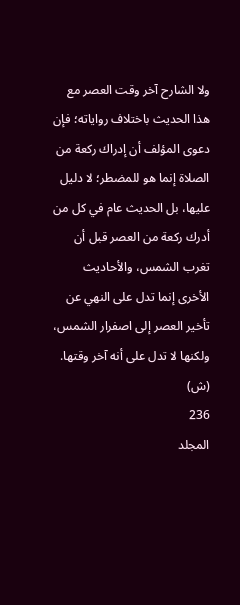ولا الشارح آخر وقت العصر مع هذا الحديث باختلاف رواياته؛ فإن دعوى المؤلف أن إدراك ركعة من الصلاة إنما هو للمضطر؛ لا دليل عليها، بل الحديث عام في كل من أدرك ركعة من العصر قبل أن تغرب الشمس، والأحاديث الأخرى إنما تدل على النهي عن تأخير العصر إلى اصفرار الشمس، ولكنها لا تدل على أنه آخر وقتها. (ش)
236
المجلد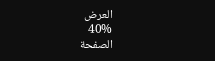العرض
40%
الصفحة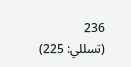236
(تسللي: 225)